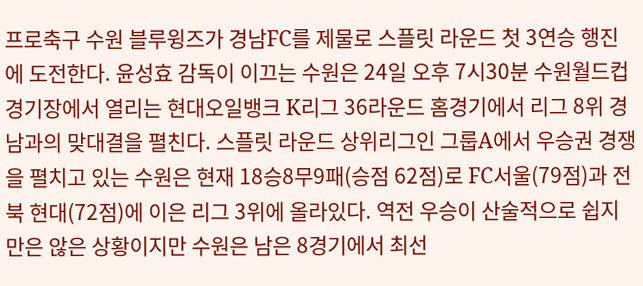프로축구 수원 블루윙즈가 경남FC를 제물로 스플릿 라운드 첫 3연승 행진에 도전한다. 윤성효 감독이 이끄는 수원은 24일 오후 7시30분 수원월드컵경기장에서 열리는 현대오일뱅크 K리그 36라운드 홈경기에서 리그 8위 경남과의 맞대결을 펼친다. 스플릿 라운드 상위리그인 그룹A에서 우승권 경쟁을 펼치고 있는 수원은 현재 18승8무9패(승점 62점)로 FC서울(79점)과 전북 현대(72점)에 이은 리그 3위에 올라있다. 역전 우승이 산술적으로 쉽지만은 않은 상황이지만 수원은 남은 8경기에서 최선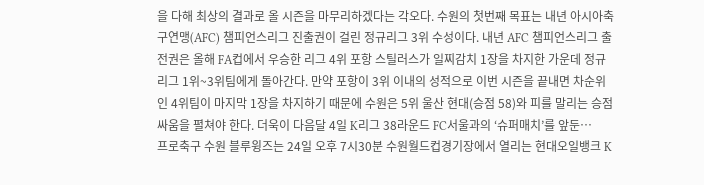을 다해 최상의 결과로 올 시즌을 마무리하겠다는 각오다. 수원의 첫번째 목표는 내년 아시아축구연맹(AFC) 챔피언스리그 진출권이 걸린 정규리그 3위 수성이다. 내년 AFC 챔피언스리그 출전권은 올해 FA컵에서 우승한 리그 4위 포항 스틸러스가 일찌감치 1장을 차지한 가운데 정규리그 1위~3위팀에게 돌아간다. 만약 포항이 3위 이내의 성적으로 이번 시즌을 끝내면 차순위인 4위팀이 마지막 1장을 차지하기 때문에 수원은 5위 울산 현대(승점 58)와 피를 말리는 승점 싸움을 펼쳐야 한다. 더욱이 다음달 4일 K리그 38라운드 FC서울과의 ‘슈퍼매치’를 앞둔…
프로축구 수원 블루윙즈는 24일 오후 7시30분 수원월드컵경기장에서 열리는 현대오일뱅크 K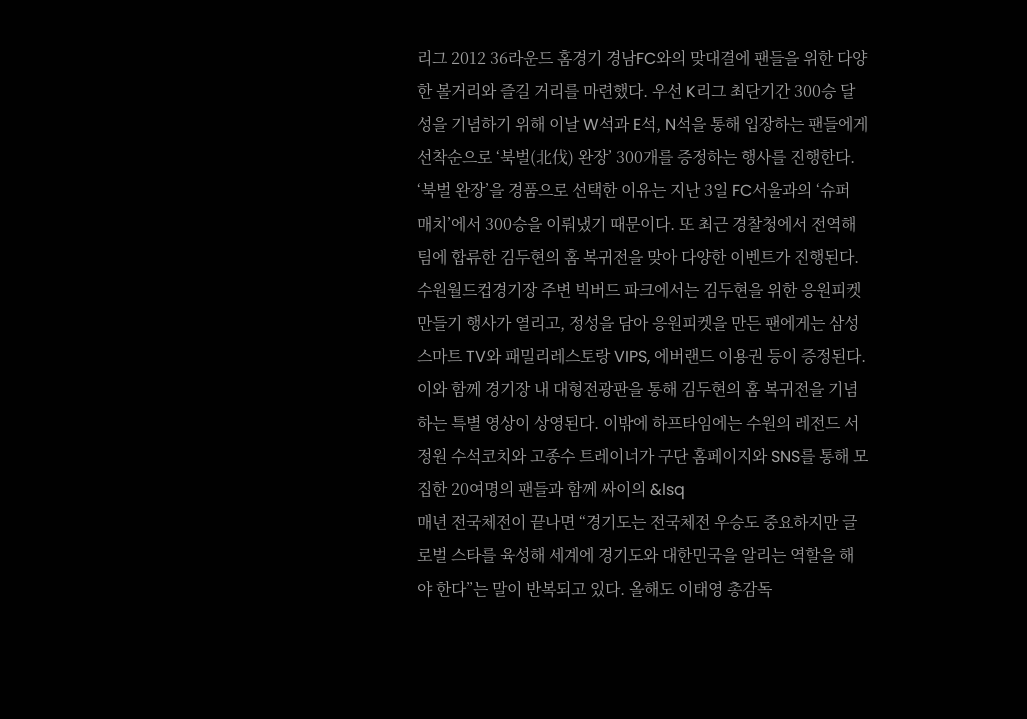리그 2012 36라운드 홈경기 경남FC와의 맞대결에 팬들을 위한 다양한 볼거리와 즐길 거리를 마련했다. 우선 K리그 최단기간 300승 달성을 기념하기 위해 이날 W석과 E석, N석을 통해 입장하는 팬들에게 선착순으로 ‘북벌(北伐) 완장’ 300개를 증정하는 행사를 진행한다. ‘북벌 완장’을 경품으로 선택한 이유는 지난 3일 FC서울과의 ‘슈퍼 매치’에서 300승을 이뤄냈기 때문이다. 또 최근 경찰청에서 전역해 팀에 합류한 김두현의 홈 복귀전을 맞아 다양한 이벤트가 진행된다. 수원월드컵경기장 주변 빅버드 파크에서는 김두현을 위한 응원피켓 만들기 행사가 열리고, 정성을 담아 응원피켓을 만든 팬에게는 삼성 스마트 TV와 패밀리레스토랑 VIPS, 에버랜드 이용권 등이 증정된다. 이와 함께 경기장 내 대형전광판을 통해 김두현의 홈 복귀전을 기념하는 특별 영상이 상영된다. 이밖에 하프타임에는 수원의 레전드 서정원 수석코치와 고종수 트레이너가 구단 홈페이지와 SNS를 통해 모집한 20여명의 팬들과 함께 싸이의 &lsq
매년 전국체전이 끝나면 “경기도는 전국체전 우승도 중요하지만 글로벌 스타를 육성해 세계에 경기도와 대한민국을 알리는 역할을 해야 한다”는 말이 반복되고 있다. 올해도 이태영 총감독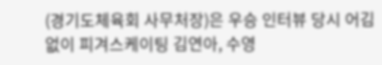(경기도체육회 사무처장)은 우승 인터뷰 당시 어김없이 피겨스케이팅 김연아, 수영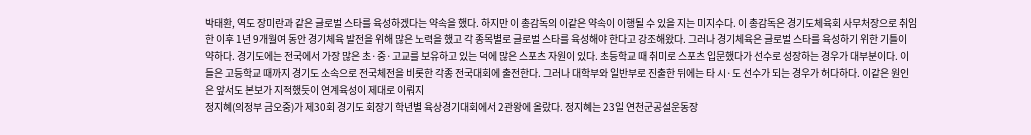박태환, 역도 장미란과 같은 글로벌 스타를 육성하겠다는 약속을 했다. 하지만 이 총감독의 이같은 약속이 이행될 수 있을 지는 미지수다. 이 총감독은 경기도체육회 사무처장으로 취임한 이후 1년 9개월여 동안 경기체육 발전을 위해 많은 노력을 했고 각 종목별로 글로벌 스타를 육성해야 한다고 강조해왔다. 그러나 경기체육은 글로벌 스타를 육성하기 위한 기틀이 약하다. 경기도에는 전국에서 가장 많은 초·중·고교를 보유하고 있는 덕에 많은 스포츠 자원이 있다. 초등학교 때 취미로 스포츠 입문했다가 선수로 성장하는 경우가 대부분이다. 이들은 고등학교 때까지 경기도 소속으로 전국체전을 비롯한 각종 전국대회에 출전한다. 그러나 대학부와 일반부로 진출한 뒤에는 타 시·도 선수가 되는 경우가 허다하다. 이같은 원인은 앞서도 본보가 지적했듯이 연계육성이 제대로 이뤄지
정지혜(의정부 금오중)가 제30회 경기도 회장기 학년별 육상경기대회에서 2관왕에 올랐다. 정지혜는 23일 연천군공설운동장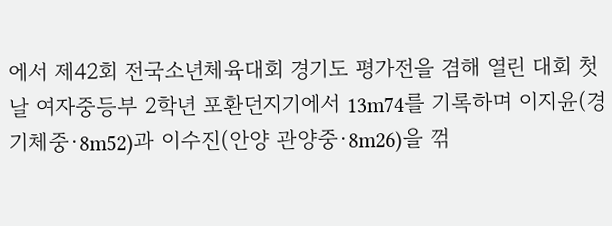에서 제42회 전국소년체육대회 경기도 평가전을 겸해 열린 대회 첫 날 여자중등부 2학년 포환던지기에서 13m74를 기록하며 이지윤(경기체중·8m52)과 이수진(안양 관양중·8m26)을 꺾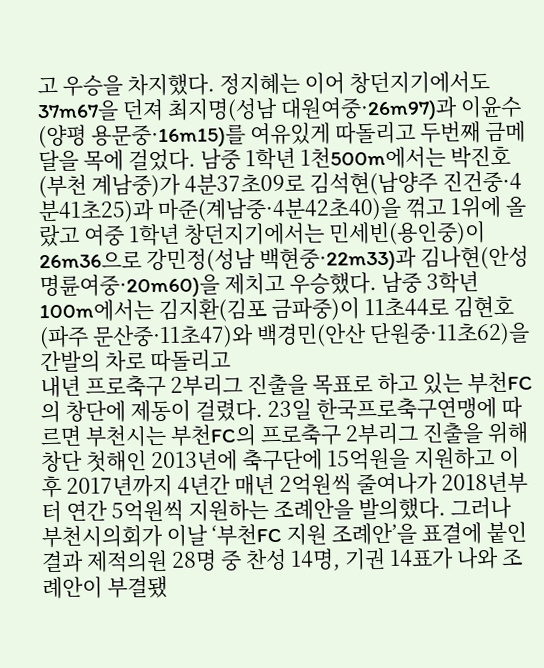고 우승을 차지했다. 정지혜는 이어 창던지기에서도 37m67을 던져 최지명(성남 대원여중·26m97)과 이윤수(양평 용문중·16m15)를 여유있게 따돌리고 두번째 금메달을 목에 걸었다. 남중 1학년 1천500m에서는 박진호(부천 계남중)가 4분37초09로 김석현(남양주 진건중·4분41초25)과 마준(계남중·4분42초40)을 꺾고 1위에 올랐고 여중 1학년 창던지기에서는 민세빈(용인중)이 26m36으로 강민정(성남 백현중·22m33)과 김나현(안성 명륜여중·20m60)을 제치고 우승했다. 남중 3학년 100m에서는 김지환(김포 금파중)이 11초44로 김현호(파주 문산중·11초47)와 백경민(안산 단원중·11초62)을 간발의 차로 따돌리고
내년 프로축구 2부리그 진출을 목표로 하고 있는 부천FC의 창단에 제동이 걸렸다. 23일 한국프로축구연맹에 따르면 부천시는 부천FC의 프로축구 2부리그 진출을 위해 창단 첫해인 2013년에 축구단에 15억원을 지원하고 이후 2017년까지 4년간 매년 2억원씩 줄여나가 2018년부터 연간 5억원씩 지원하는 조례안을 발의했다. 그러나 부천시의회가 이날 ‘부천FC 지원 조례안’을 표결에 붙인 결과 제적의원 28명 중 찬성 14명, 기권 14표가 나와 조례안이 부결됐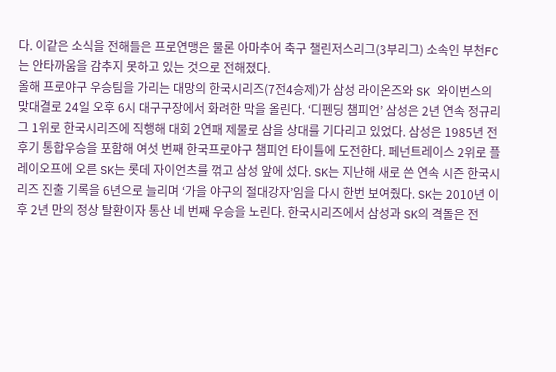다. 이같은 소식을 전해들은 프로연맹은 물론 아마추어 축구 챌린저스리그(3부리그) 소속인 부천FC는 안타까움을 감추지 못하고 있는 것으로 전해졌다.
올해 프로야구 우승팀을 가리는 대망의 한국시리즈(7전4승제)가 삼성 라이온즈와 SK 와이번스의 맞대결로 24일 오후 6시 대구구장에서 화려한 막을 올린다. ‘디펜딩 챔피언’ 삼성은 2년 연속 정규리그 1위로 한국시리즈에 직행해 대회 2연패 제물로 삼을 상대를 기다리고 있었다. 삼성은 1985년 전후기 통합우승을 포함해 여섯 번째 한국프로야구 챔피언 타이틀에 도전한다. 페넌트레이스 2위로 플레이오프에 오른 SK는 롯데 자이언츠를 꺾고 삼성 앞에 섰다. SK는 지난해 새로 쓴 연속 시즌 한국시리즈 진출 기록을 6년으로 늘리며 ‘가을 야구의 절대강자’임을 다시 한번 보여줬다. SK는 2010년 이후 2년 만의 정상 탈환이자 통산 네 번째 우승을 노린다. 한국시리즈에서 삼성과 SK의 격돌은 전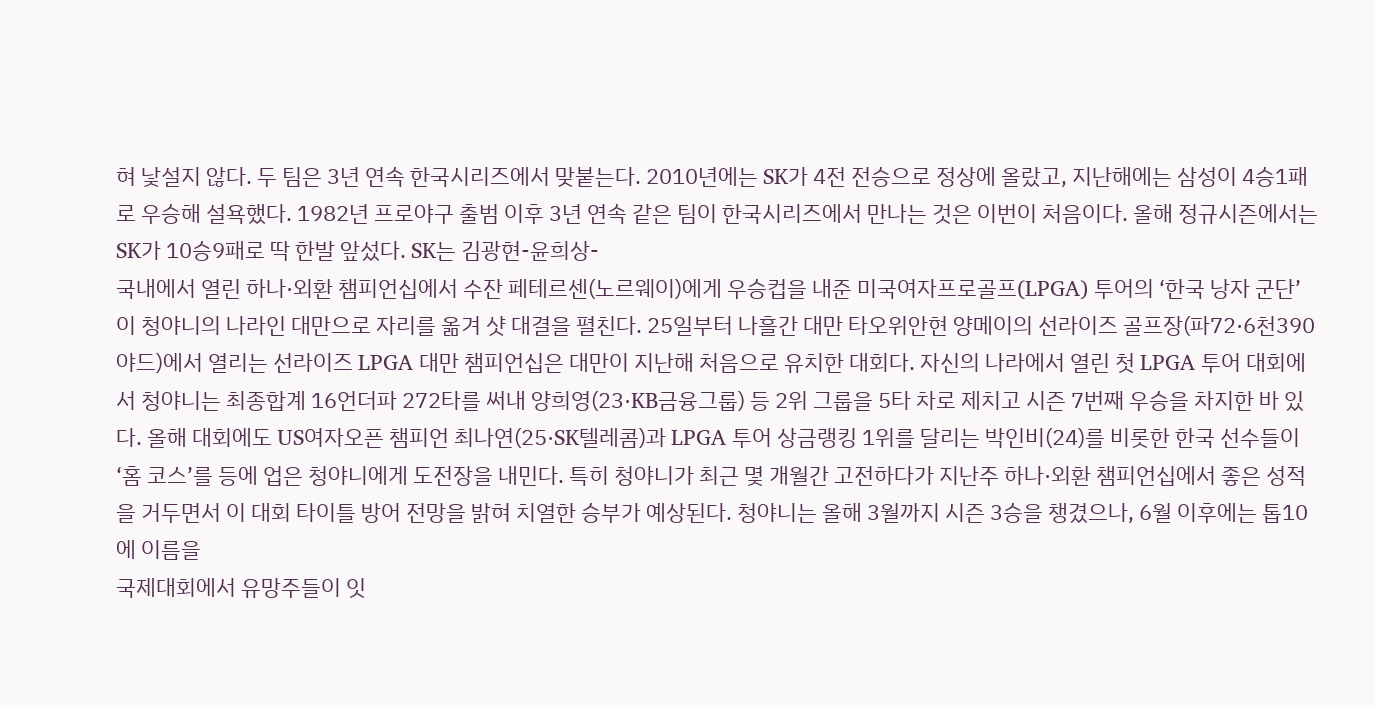혀 낯설지 않다. 두 팀은 3년 연속 한국시리즈에서 맞붙는다. 2010년에는 SK가 4전 전승으로 정상에 올랐고, 지난해에는 삼성이 4승1패로 우승해 설욕했다. 1982년 프로야구 출범 이후 3년 연속 같은 팀이 한국시리즈에서 만나는 것은 이번이 처음이다. 올해 정규시즌에서는 SK가 10승9패로 딱 한발 앞섰다. SK는 김광현-윤희상-
국내에서 열린 하나·외환 챔피언십에서 수잔 페테르센(노르웨이)에게 우승컵을 내준 미국여자프로골프(LPGA) 투어의 ‘한국 낭자 군단’이 청야니의 나라인 대만으로 자리를 옮겨 샷 대결을 펼친다. 25일부터 나흘간 대만 타오위안현 양메이의 선라이즈 골프장(파72·6천390야드)에서 열리는 선라이즈 LPGA 대만 챔피언십은 대만이 지난해 처음으로 유치한 대회다. 자신의 나라에서 열린 첫 LPGA 투어 대회에서 청야니는 최종합계 16언더파 272타를 써내 양희영(23·KB금융그룹) 등 2위 그룹을 5타 차로 제치고 시즌 7번째 우승을 차지한 바 있다. 올해 대회에도 US여자오픈 챔피언 최나연(25·SK텔레콤)과 LPGA 투어 상금랭킹 1위를 달리는 박인비(24)를 비롯한 한국 선수들이 ‘홈 코스’를 등에 업은 청야니에게 도전장을 내민다. 특히 청야니가 최근 몇 개월간 고전하다가 지난주 하나·외환 챔피언십에서 좋은 성적을 거두면서 이 대회 타이틀 방어 전망을 밝혀 치열한 승부가 예상된다. 청야니는 올해 3월까지 시즌 3승을 챙겼으나, 6월 이후에는 톱10에 이름을
국제대회에서 유망주들이 잇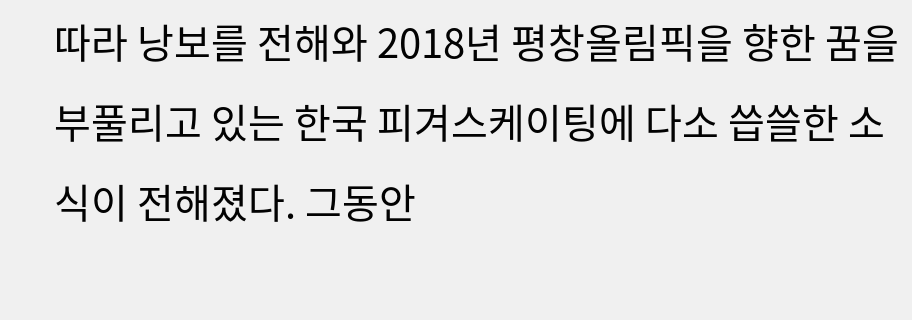따라 낭보를 전해와 2018년 평창올림픽을 향한 꿈을 부풀리고 있는 한국 피겨스케이팅에 다소 씁쓸한 소식이 전해졌다. 그동안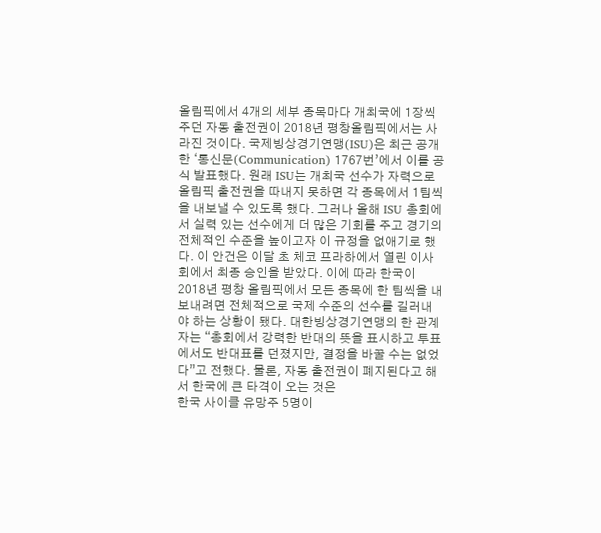올림픽에서 4개의 세부 종목마다 개최국에 1장씩 주던 자동 출전권이 2018년 평창올림픽에서는 사라진 것이다. 국제빙상경기연맹(ISU)은 최근 공개한 ‘통신문(Communication) 1767번’에서 이를 공식 발표했다. 원래 ISU는 개최국 선수가 자력으로 올림픽 출전권을 따내지 못하면 각 종목에서 1팀씩을 내보낼 수 있도록 했다. 그러나 올해 ISU 총회에서 실력 있는 선수에게 더 많은 기회를 주고 경기의 전체적인 수준을 높이고자 이 규정을 없애기로 했다. 이 안건은 이달 초 체코 프라하에서 열린 이사회에서 최종 승인을 받았다. 이에 따라 한국이 2018년 평창 올림픽에서 모든 종목에 한 팀씩을 내보내려면 전체적으로 국제 수준의 선수를 길러내야 하는 상황이 됐다. 대한빙상경기연맹의 한 관계자는 “총회에서 강력한 반대의 뜻을 표시하고 투표에서도 반대표를 던졌지만, 결정을 바꿀 수는 없었다”고 전했다. 물론, 자동 출전권이 폐지된다고 해서 한국에 큰 타격이 오는 것은
한국 사이클 유망주 5명이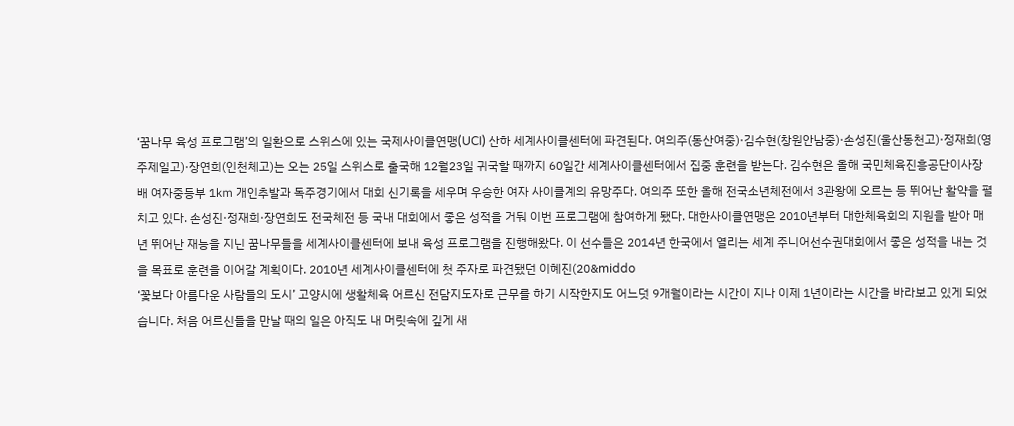‘꿈나무 육성 프로그램’의 일환으로 스위스에 있는 국제사이클연맹(UCI) 산하 세계사이클센터에 파견된다. 여의주(동산여중)·김수현(창원안남중)·손성진(울산동천고)·정재희(영주제일고)·장연희(인천체고)는 오는 25일 스위스로 출국해 12월23일 귀국할 때까지 60일간 세계사이클센터에서 집중 훈련을 받는다. 김수현은 올해 국민체육진흥공단이사장배 여자중등부 1㎞ 개인추발과 독주경기에서 대회 신기록을 세우며 우승한 여자 사이클계의 유망주다. 여의주 또한 올해 전국소년체전에서 3관왕에 오르는 등 뛰어난 활약을 펼치고 있다. 손성진·정재희·장연희도 전국체전 등 국내 대회에서 좋은 성적을 거둬 이번 프로그램에 참여하게 됐다. 대한사이클연맹은 2010년부터 대한체육회의 지원을 받아 매년 뛰어난 재능을 지닌 꿈나무들을 세계사이클센터에 보내 육성 프로그램을 진행해왔다. 이 선수들은 2014년 한국에서 열리는 세계 주니어선수권대회에서 좋은 성적을 내는 것을 목표로 훈련을 이어갈 계획이다. 2010년 세계사이클센터에 첫 주자로 파견됐던 이혜진(20&middo
‘꽃보다 아름다운 사람들의 도시’ 고양시에 생활체육 어르신 전담지도자로 근무를 하기 시작한지도 어느덧 9개월이라는 시간이 지나 이제 1년이라는 시간을 바라보고 있게 되었습니다. 처음 어르신들을 만날 때의 일은 아직도 내 머릿속에 깊게 새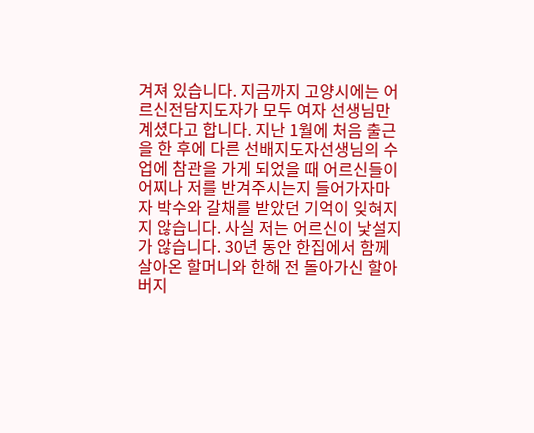겨져 있습니다. 지금까지 고양시에는 어르신전담지도자가 모두 여자 선생님만 계셨다고 합니다. 지난 1월에 처음 출근을 한 후에 다른 선배지도자선생님의 수업에 참관을 가게 되었을 때 어르신들이 어찌나 저를 반겨주시는지 들어가자마자 박수와 갈채를 받았던 기억이 잊혀지지 않습니다. 사실 저는 어르신이 낯설지가 않습니다. 30년 동안 한집에서 함께 살아온 할머니와 한해 전 돌아가신 할아버지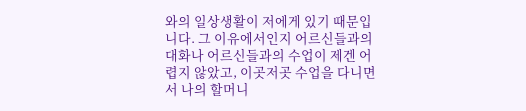와의 일상생활이 저에게 있기 때문입니다. 그 이유에서인지 어르신들과의 대화나 어르신들과의 수업이 제겐 어렵지 않았고, 이곳저곳 수업을 다니면서 나의 할머니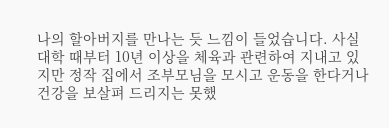나의 할아버지를 만나는 듯 느낌이 들었습니다. 사실 대학 때부터 10년 이상을 체육과 관련하여 지내고 있지만 정작 집에서 조부모님을 모시고 운동을 한다거나 건강을 보살펴 드리지는 못했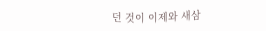던 것이 이제와 새삼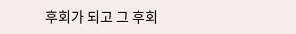후회가 되고 그 후회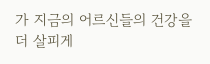가 지금의 어르신들의 건강을 더 살피게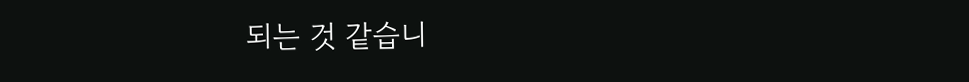되는 것 같습니